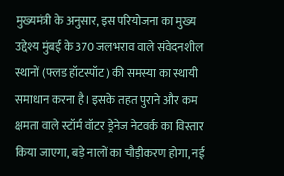मुख्यमंत्री के अनुसार, इस परियोजना का मुख्य उद्देश्य मुंबई के 370 जलभराव वाले संवेदनशील स्थानों (फ्लड हॉटस्पॉट) की समस्या का स्थायी समाधान करना है। इसके तहत पुराने और कम क्षमता वाले स्टॉर्म वॉटर ड्रेनेज नेटवर्क का विस्तार किया जाएगा, बड़े नालों का चौड़ीकरण होगा, नई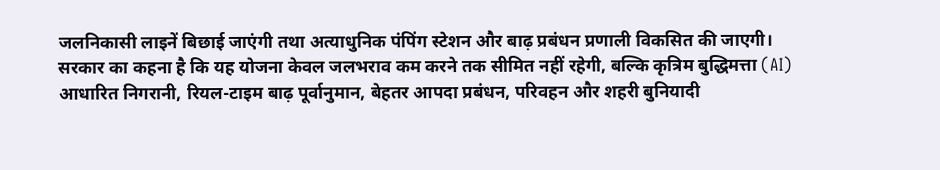जलनिकासी लाइनें बिछाई जाएंगी तथा अत्याधुनिक पंपिंग स्टेशन और बाढ़ प्रबंधन प्रणाली विकसित की जाएगी।
सरकार का कहना है कि यह योजना केवल जलभराव कम करने तक सीमित नहीं रहेगी, बल्कि कृत्रिम बुद्धिमत्ता (AI) आधारित निगरानी, रियल-टाइम बाढ़ पूर्वानुमान, बेहतर आपदा प्रबंधन, परिवहन और शहरी बुनियादी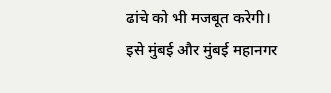ढांचे को भी मजबूत करेगी। इसे मुंबई और मुंबई महानगर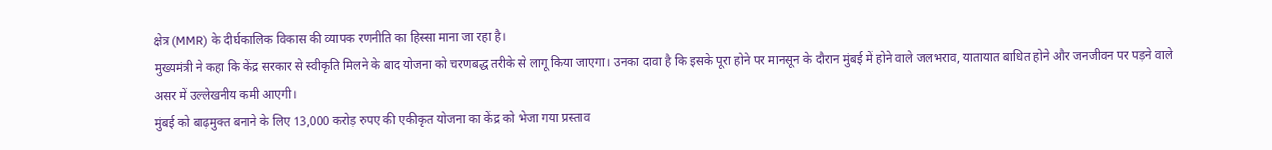क्षेत्र (MMR) के दीर्घकालिक विकास की व्यापक रणनीति का हिस्सा माना जा रहा है।
मुख्यमंत्री ने कहा कि केंद्र सरकार से स्वीकृति मिलने के बाद योजना को चरणबद्ध तरीके से लागू किया जाएगा। उनका दावा है कि इसके पूरा होने पर मानसून के दौरान मुंबई में होने वाले जलभराव, यातायात बाधित होने और जनजीवन पर पड़ने वाले असर में उल्लेखनीय कमी आएगी।
मुंबई को बाढ़मुक्त बनाने के लिए 13,000 करोड़ रुपए की एकीकृत योजना का केंद्र को भेजा गया प्रस्ताव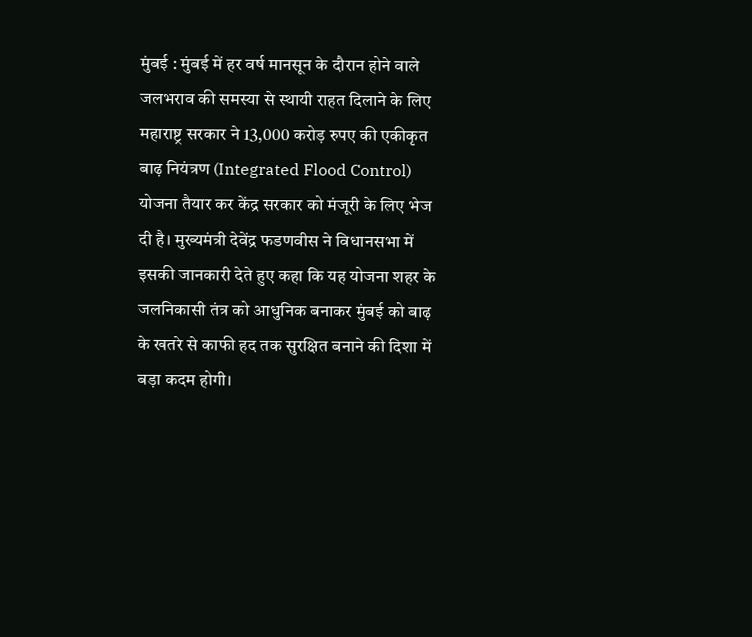मुंबई : मुंबई में हर वर्ष मानसून के दौरान होने वाले जलभराव की समस्या से स्थायी राहत दिलाने के लिए महाराष्ट्र सरकार ने 13,000 करोड़ रुपए की एकीकृत बाढ़ नियंत्रण (Integrated Flood Control) योजना तैयार कर केंद्र सरकार को मंजूरी के लिए भेज दी है। मुख्यमंत्री देवेंद्र फडणवीस ने विधानसभा में इसकी जानकारी देते हुए कहा कि यह योजना शहर के जलनिकासी तंत्र को आधुनिक बनाकर मुंबई को बाढ़ के खतरे से काफी हद तक सुरक्षित बनाने की दिशा में बड़ा कदम होगी।